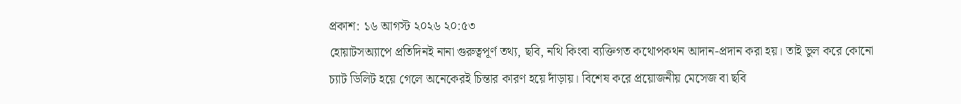প্রকাশ: ১৬ আগস্ট ২০২৬ ২০:৫৩
হোয়াটসঅ্যাপে প্রতিদিনই নানা গুরুত্বপূর্ণ তথ্য, ছবি, নথি কিংবা ব্যক্তিগত কথোপকথন আদান-প্রদান করা হয়। তাই ভুল করে কোনো চ্যাট ডিলিট হয়ে গেলে অনেকেরই চিন্তার কারণ হয়ে দাঁড়ায়। বিশেষ করে প্রয়োজনীয় মেসেজ বা ছবি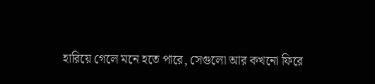হারিয়ে গেলে মনে হতে পারে, সেগুলো আর কখনো ফিরে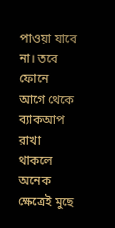পাওয়া যাবে না। তবে ফোনে আগে থেকে ব্যাকআপ রাখা থাকলে অনেক ক্ষেত্রেই মুছে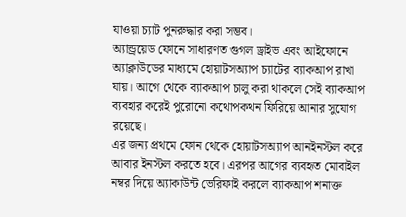যাওয়া চ্যাট পুনরুদ্ধার করা সম্ভব।
অ্যান্ড্রয়েড ফোনে সাধারণত গুগল ড্রাইভ এবং আইফোনে অ্যাক্লাউডের মাধ্যমে হোয়াটসঅ্যাপ চ্যাটের ব্যাকআপ রাখা যায়। আগে থেকে ব্যাকআপ চালু করা থাকলে সেই ব্যাকআপ ব্যবহার করেই পুরোনো কথোপকথন ফিরিয়ে আনার সুযোগ রয়েছে।
এর জন্য প্রথমে ফোন থেকে হোয়াটসঅ্যাপ আনইনস্টল করে আবার ইনস্টল করতে হবে। এরপর আগের ব্যবহৃত মোবাইল নম্বর দিয়ে অ্যাকাউন্ট ভেরিফাই করলে ব্যাকআপ শনাক্ত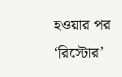হওয়ার পর ‘রিস্টোর’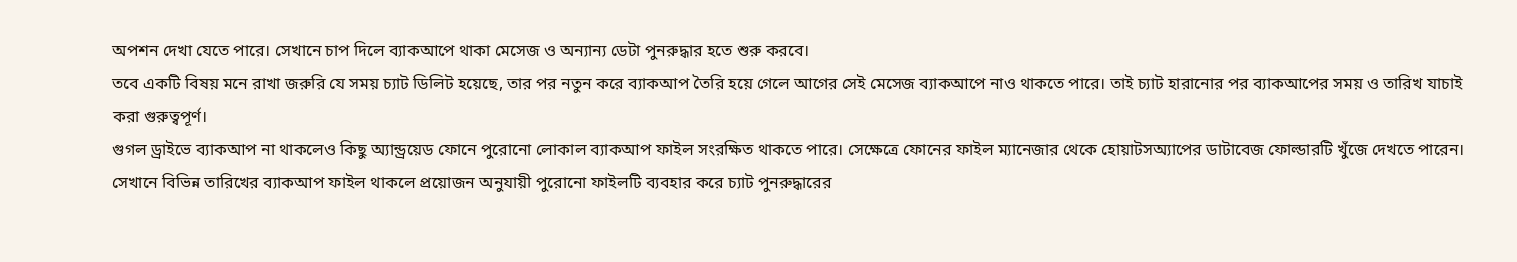অপশন দেখা যেতে পারে। সেখানে চাপ দিলে ব্যাকআপে থাকা মেসেজ ও অন্যান্য ডেটা পুনরুদ্ধার হতে শুরু করবে।
তবে একটি বিষয় মনে রাখা জরুরি যে সময় চ্যাট ডিলিট হয়েছে, তার পর নতুন করে ব্যাকআপ তৈরি হয়ে গেলে আগের সেই মেসেজ ব্যাকআপে নাও থাকতে পারে। তাই চ্যাট হারানোর পর ব্যাকআপের সময় ও তারিখ যাচাই করা গুরুত্বপূর্ণ।
গুগল ড্রাইভে ব্যাকআপ না থাকলেও কিছু অ্যান্ড্রয়েড ফোনে পুরোনো লোকাল ব্যাকআপ ফাইল সংরক্ষিত থাকতে পারে। সেক্ষেত্রে ফোনের ফাইল ম্যানেজার থেকে হোয়াটসঅ্যাপের ডাটাবেজ ফোল্ডারটি খুঁজে দেখতে পারেন।
সেখানে বিভিন্ন তারিখের ব্যাকআপ ফাইল থাকলে প্রয়োজন অনুযায়ী পুরোনো ফাইলটি ব্যবহার করে চ্যাট পুনরুদ্ধারের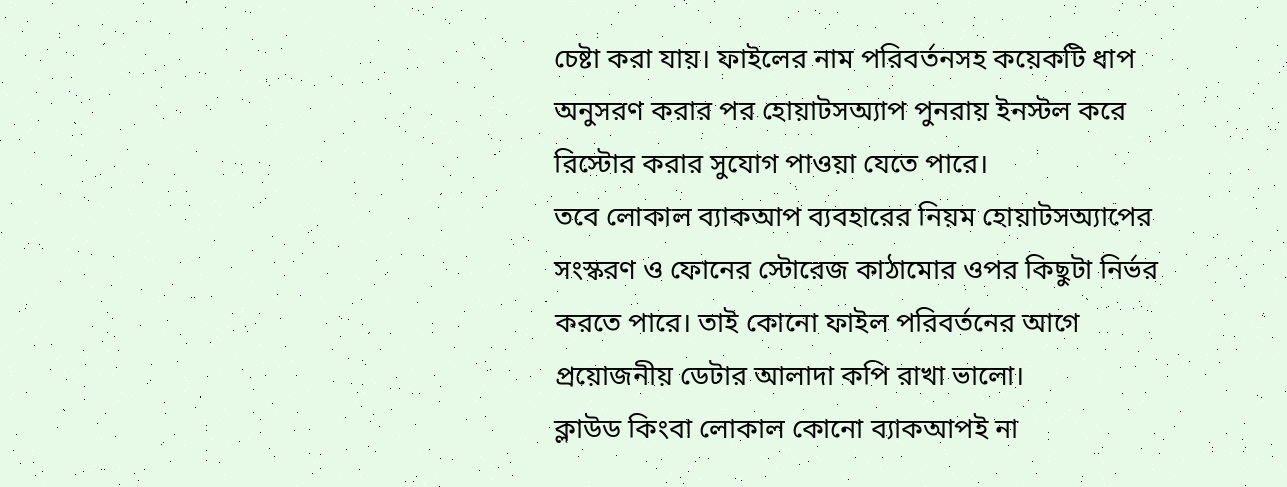চেষ্টা করা যায়। ফাইলের নাম পরিবর্তনসহ কয়েকটি ধাপ অনুসরণ করার পর হোয়াটসঅ্যাপ পুনরায় ইনস্টল করে রিস্টোর করার সুযোগ পাওয়া যেতে পারে।
তবে লোকাল ব্যাকআপ ব্যবহারের নিয়ম হোয়াটসঅ্যাপের সংস্করণ ও ফোনের স্টোরেজ কাঠামোর ওপর কিছুটা নির্ভর করতে পারে। তাই কোনো ফাইল পরিবর্তনের আগে প্রয়োজনীয় ডেটার আলাদা কপি রাখা ভালো।
ক্লাউড কিংবা লোকাল কোনো ব্যাকআপই না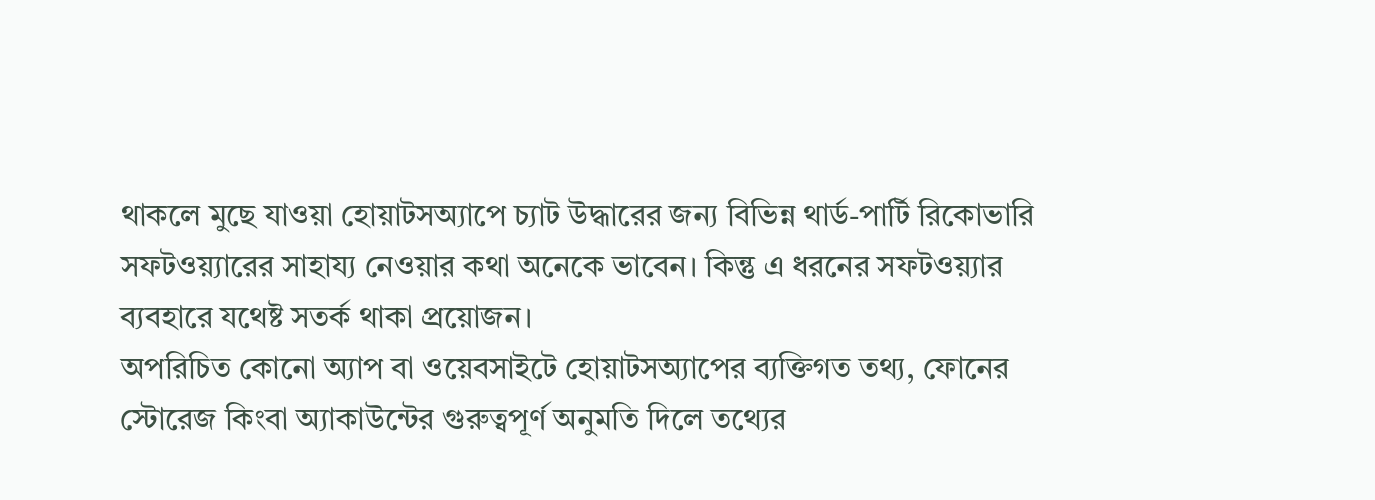থাকলে মুছে যাওয়া হোয়াটসঅ্যাপে চ্যাট উদ্ধারের জন্য বিভিন্ন থার্ড-পার্টি রিকোভারি সফটওয়্যারের সাহায্য নেওয়ার কথা অনেকে ভাবেন। কিন্তু এ ধরনের সফটওয়্যার ব্যবহারে যথেষ্ট সতর্ক থাকা প্রয়োজন।
অপরিচিত কোনো অ্যাপ বা ওয়েবসাইটে হোয়াটসঅ্যাপের ব্যক্তিগত তথ্য, ফোনের স্টোরেজ কিংবা অ্যাকাউন্টের গুরুত্বপূর্ণ অনুমতি দিলে তথ্যের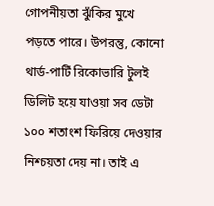গোপনীয়তা ঝুঁকির মুখে পড়তে পারে। উপরন্তু, কোনো থার্ড-পার্টি রিকোভারি টুলই ডিলিট হয়ে যাওয়া সব ডেটা ১০০ শতাংশ ফিরিয়ে দেওয়ার নিশ্চয়তা দেয় না। তাই এ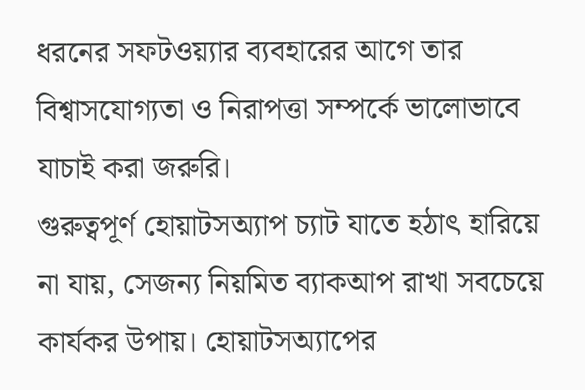ধরনের সফটওয়্যার ব্যবহারের আগে তার বিশ্বাসযোগ্যতা ও নিরাপত্তা সম্পর্কে ভালোভাবে যাচাই করা জরুরি।
গুরুত্বপূর্ণ হোয়াটসঅ্যাপ চ্যাট যাতে হঠাৎ হারিয়ে না যায়, সেজন্য নিয়মিত ব্যাকআপ রাখা সবচেয়ে কার্যকর উপায়। হোয়াটসঅ্যাপের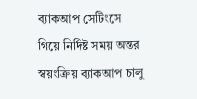ব্যাকআপ সেটিংসে গিয়ে নির্দিষ্ট সময় অন্তর স্বয়ংক্রিয় ব্যাকআপ চালু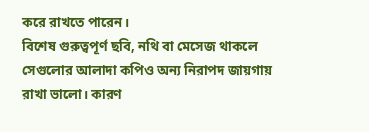করে রাখতে পারেন।
বিশেষ গুরুত্বপূর্ণ ছবি, নথি বা মেসেজ থাকলে সেগুলোর আলাদা কপিও অন্য নিরাপদ জায়গায় রাখা ভালো। কারণ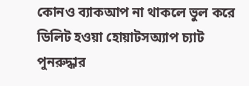কোনও ব্যাকআপ না থাকলে ভুল করে ডিলিট হওয়া হোয়াটসঅ্যাপ চ্যাট পুনরুদ্ধার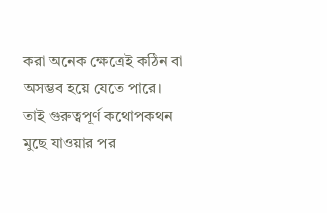করা অনেক ক্ষেত্রেই কঠিন বা অসম্ভব হয়ে যেতে পারে।
তাই গুরুত্বপূর্ণ কথোপকথন মুছে যাওয়ার পর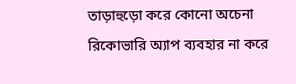তাড়াহুড়ো করে কোনো অচেনা রিকোভারি অ্যাপ ব্যবহার না করে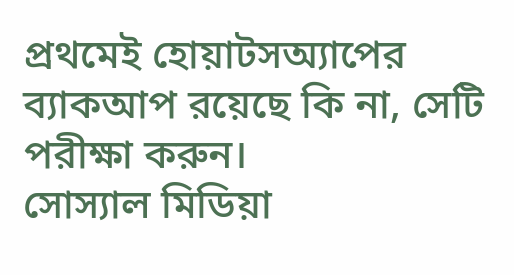প্রথমেই হোয়াটসঅ্যাপের ব্যাকআপ রয়েছে কি না, সেটি পরীক্ষা করুন।
সোস্যাল মিডিয়া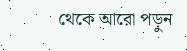থেকে আরো পড়ুন